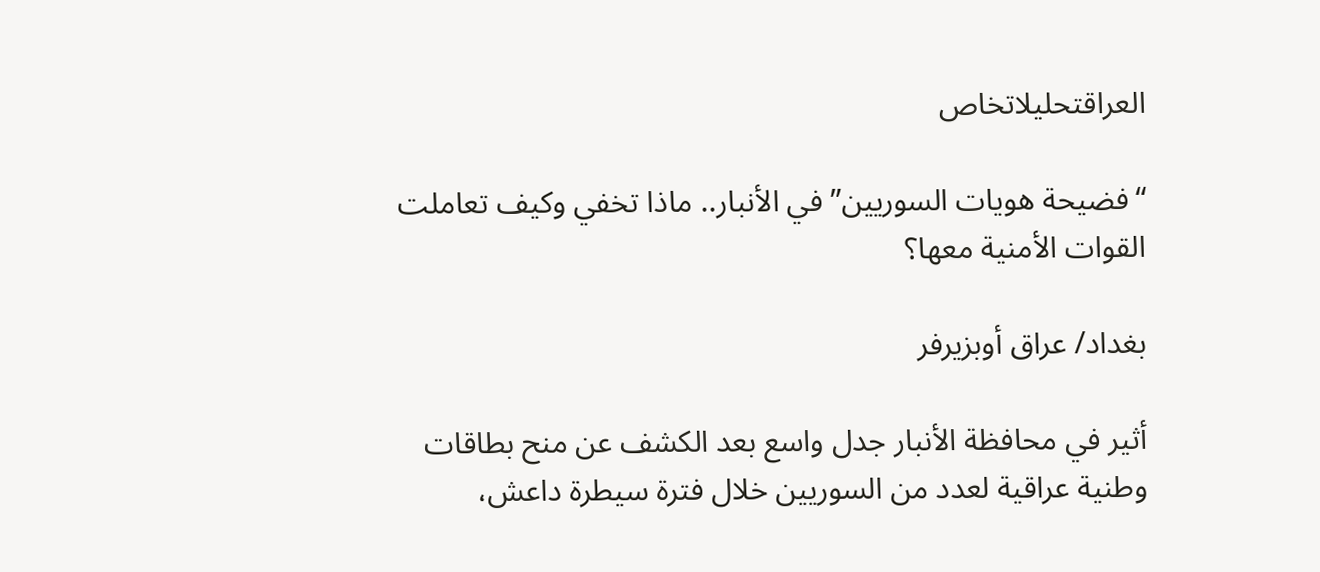العراقتحليلاتخاص

“فضيحة هويات السوريين” في الأنبار.. ماذا تخفي وكيف تعاملت القوات الأمنية معها؟

بغداد/ عراق أوبزيرفر

أثير في محافظة الأنبار جدل واسع بعد الكشف عن منح بطاقات وطنية عراقية لعدد من السوريين خلال فترة سيطرة داعش،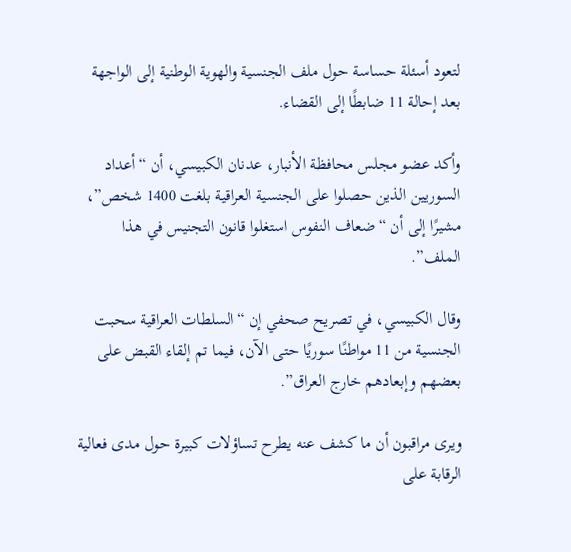لتعود أسئلة حساسة حول ملف الجنسية والهوية الوطنية إلى الواجهة بعد إحالة 11 ضابطًا إلى القضاء.

وأكد عضو مجلس محافظة الأنبار، عدنان الكبيسي، أن “أعداد السوريين الذين حصلوا على الجنسية العراقية بلغت 1400 شخص”، مشيرًا إلى أن “ضعاف النفوس استغلوا قانون التجنيس في هذا الملف”.

وقال الكبيسي، في تصريح صحفي إن “السلطات العراقية سحبت الجنسية من 11 مواطنًا سوريًا حتى الآن، فيما تم إلقاء القبض على بعضهم وإبعادهم خارج العراق”.

ويرى مراقبون أن ما كشف عنه يطرح تساؤلات كبيرة حول مدى فعالية الرقابة على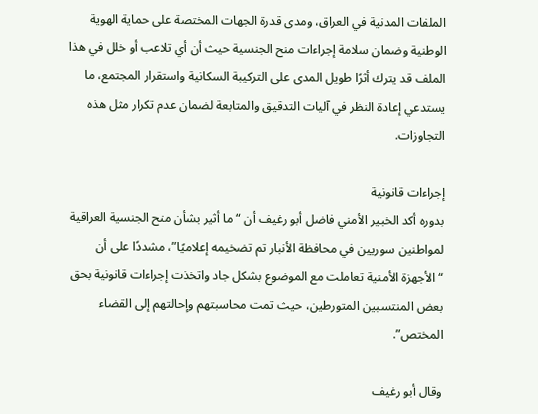الملفات المدنية في العراق، ومدى قدرة الجهات المختصة على حماية الهوية الوطنية وضمان سلامة إجراءات منح الجنسية حيث أن أي تلاعب أو خلل في هذا الملف قد يترك أثرًا طويل المدى على التركيبة السكانية واستقرار المجتمع، ما يستدعي إعادة النظر في آليات التدقيق والمتابعة لضمان عدم تكرار مثل هذه التجاوزات.

إجراءات قانونية
بدوره أكد الخبير الأمني فاضل أبو رغيف أن “ما أثير بشأن منح الجنسية العراقية لمواطنين سوريين في محافظة الأنبار تم تضخيمه إعلاميًا”، مشددًا على أن “الأجهزة الأمنية تعاملت مع الموضوع بشكل جاد واتخذت إجراءات قانونية بحق بعض المنتسبين المتورطين، حيث تمت محاسبتهم وإحالتهم إلى القضاء المختص”.

وقال أبو رغيف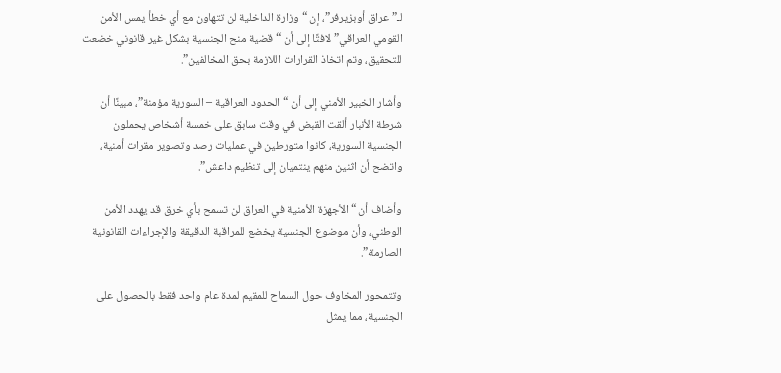لـ”عراق أوبزيرفر”، إن “وزارة الداخلية لن تتهاون مع أي خطأ يمس الأمن القومي العراقي”لافتًا إلى أن “قضية منح الجنسية بشكل غير قانوني خضعت للتحقيق، وتم اتخاذ القرارات اللازمة بحق المخالفين”.

وأشار الخبير الأمني إلى أن “الحدود العراقية – السورية مؤمنة”، مبينًا أن شرطة الأنبار ألقت القبض في وقت سابق على خمسة أشخاص يحملون الجنسية السورية، كانوا متورطين في عمليات رصد وتصوير مقرات أمنية، واتضح أن اثنين منهم ينتميان إلى تنظيم داعش”.

وأضاف أن “الأجهزة الأمنية في العراق لن تسمح بأي خرق قد يهدد الأمن الوطني، وأن موضوع الجنسية يخضع للمراقبة الدقيقة والإجراءات القانونية الصارمة”.

وتتمحور المخاوف حول السماح للمقيم لمدة عام واحد فقط بالحصول على الجنسية، مما يمثل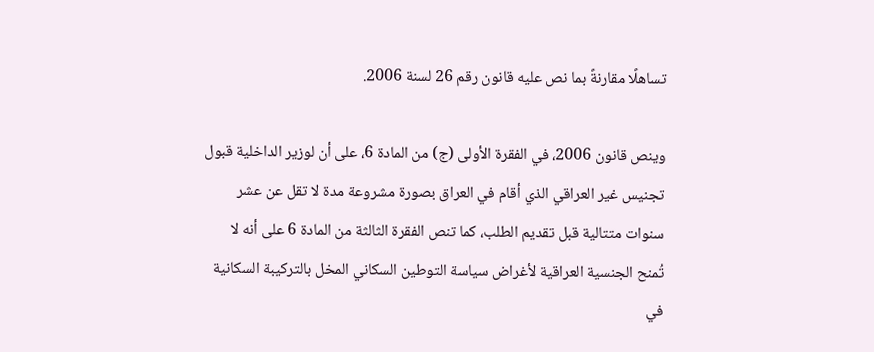تساهلًا مقارنةً بما نص عليه قانون رقم 26 لسنة 2006.

وينص قانون 2006، في الفقرة الأولى (ج) من المادة 6، على أن لوزير الداخلية قبول تجنيس غير العراقي الذي أقام في العراق بصورة مشروعة مدة لا تقل عن عشر سنوات متتالية قبل تقديم الطلب، كما تنص الفقرة الثالثة من المادة 6 على أنه لا تُمنح الجنسية العراقية لأغراض سياسة التوطين السكاني المخل بالتركيبة السكانية في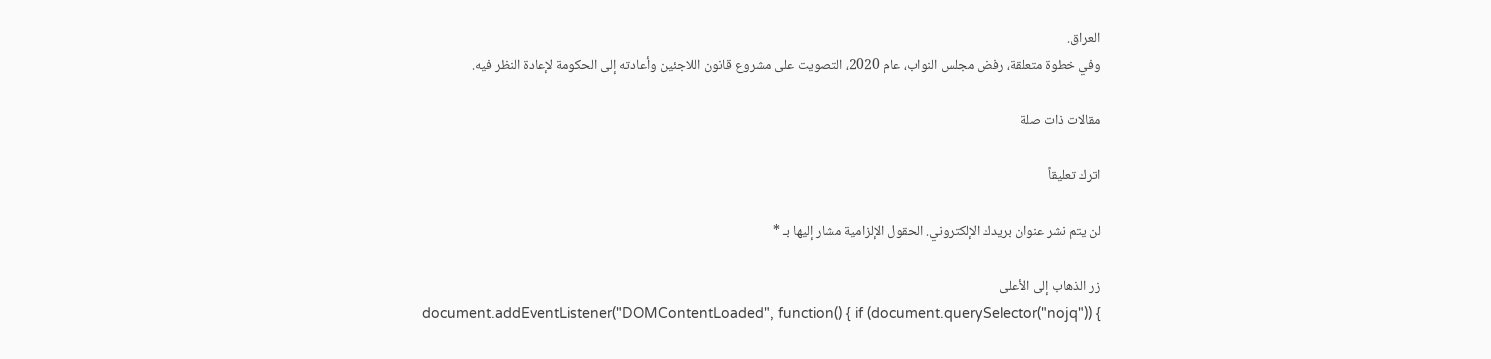العراق.
وفي خطوة متعلقة، رفض مجلس النواب، عام 2020، التصويت على مشروع قانون اللاجئين وأعادته إلى الحكومة لإعادة النظر فيه.

مقالات ذات صلة

اترك تعليقاً

لن يتم نشر عنوان بريدك الإلكتروني. الحقول الإلزامية مشار إليها بـ *

زر الذهاب إلى الأعلى
document.addEventListener("DOMContentLoaded", function() { if (document.querySelector("nojq")) {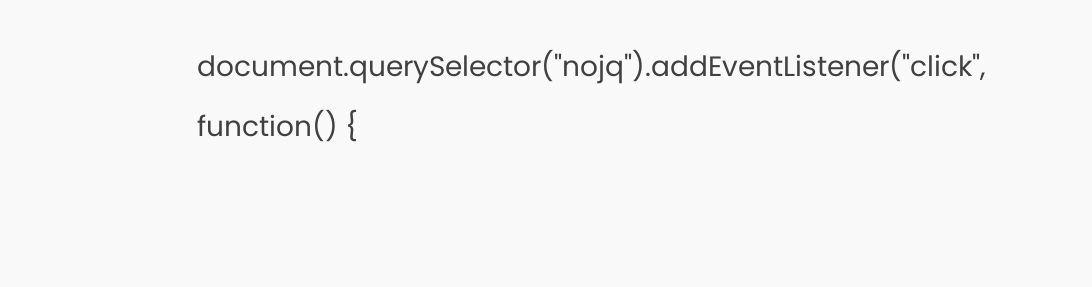document.querySelector("nojq").addEventListener("click", function() {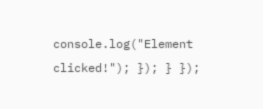console.log("Element clicked!"); }); } });